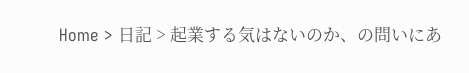Home > 日記 > 起業する気はないのか、の問いにあ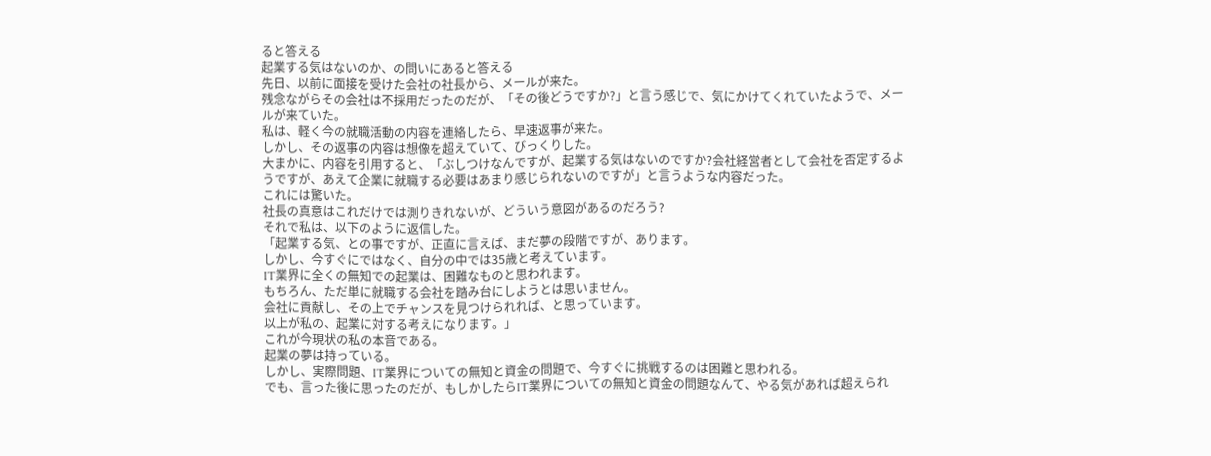ると答える
起業する気はないのか、の問いにあると答える
先日、以前に面接を受けた会社の社長から、メールが来た。
残念ながらその会社は不採用だったのだが、「その後どうですか?」と言う感じで、気にかけてくれていたようで、メールが来ていた。
私は、軽く今の就職活動の内容を連絡したら、早速返事が来た。
しかし、その返事の内容は想像を超えていて、びっくりした。
大まかに、内容を引用すると、「ぶしつけなんですが、起業する気はないのですか?会社経営者として会社を否定するようですが、あえて企業に就職する必要はあまり感じられないのですが」と言うような内容だった。
これには驚いた。
社長の真意はこれだけでは測りきれないが、どういう意図があるのだろう?
それで私は、以下のように返信した。
「起業する気、との事ですが、正直に言えば、まだ夢の段階ですが、あります。
しかし、今すぐにではなく、自分の中では35歳と考えています。
IT業界に全くの無知での起業は、困難なものと思われます。
もちろん、ただ単に就職する会社を踏み台にしようとは思いません。
会社に貢献し、その上でチャンスを見つけられれば、と思っています。
以上が私の、起業に対する考えになります。」
これが今現状の私の本音である。
起業の夢は持っている。
しかし、実際問題、IT業界についての無知と資金の問題で、今すぐに挑戦するのは困難と思われる。
でも、言った後に思ったのだが、もしかしたらIT業界についての無知と資金の問題なんて、やる気があれば超えられ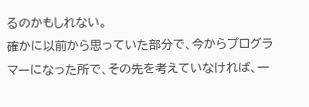るのかもしれない。
確かに以前から思っていた部分で、今からプログラマーになった所で、その先を考えていなければ、一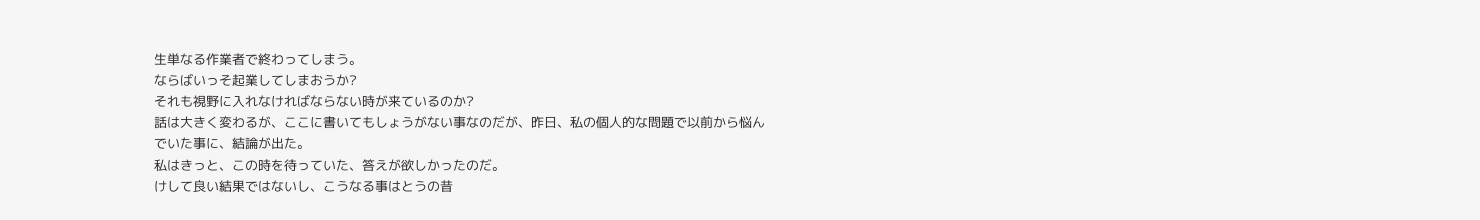生単なる作業者で終わってしまう。
ならばいっそ起業してしまおうか?
それも視野に入れなければならない時が来ているのか?
話は大きく変わるが、ここに書いてもしょうがない事なのだが、昨日、私の個人的な問題で以前から悩んでいた事に、結論が出た。
私はきっと、この時を待っていた、答えが欲しかったのだ。
けして良い結果ではないし、こうなる事はとうの昔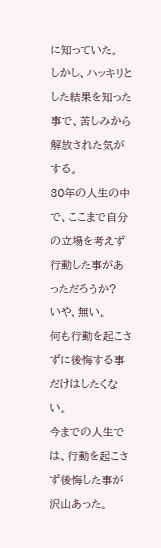に知っていた。
しかし、ハッキリとした結果を知った事で、苦しみから解放された気がする。
30年の人生の中で、ここまで自分の立場を考えず行動した事があっただろうか?
いや、無い。
何も行動を起こさずに後悔する事だけはしたくない。
今までの人生では、行動を起こさず後悔した事が沢山あった。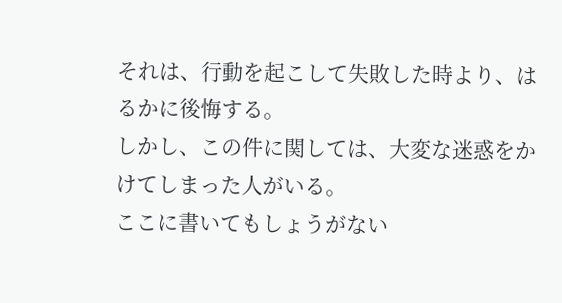それは、行動を起こして失敗した時より、はるかに後悔する。
しかし、この件に関しては、大変な迷惑をかけてしまった人がいる。
ここに書いてもしょうがない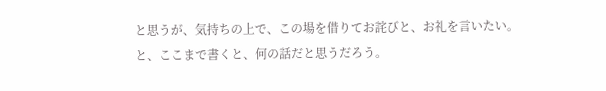と思うが、気持ちの上で、この場を借りてお詫びと、お礼を言いたい。
と、ここまで書くと、何の話だと思うだろう。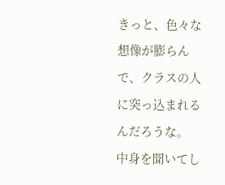きっと、色々な想像が膨らんで、クラスの人に突っ込まれるんだろうな。
中身を聞いてし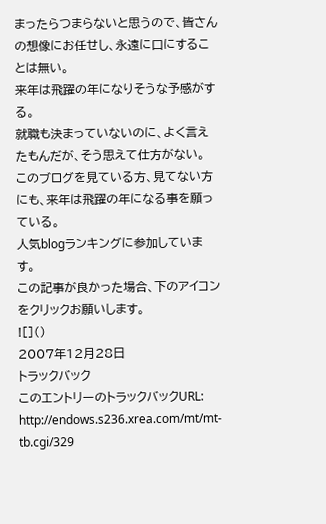まったらつまらないと思うので、皆さんの想像にお任せし、永遠に口にすることは無い。
来年は飛躍の年になりそうな予感がする。
就職も決まっていないのに、よく言えたもんだが、そう思えて仕方がない。
このブログを見ている方、見てない方にも、来年は飛躍の年になる事を願っている。
人気blogランキングに参加しています。
この記事が良かった場合、下のアイコンをクリックお願いします。
![]()
2007年12月28日
トラックバック
このエントリーのトラックバックURL:
http://endows.s236.xrea.com/mt/mt-tb.cgi/329